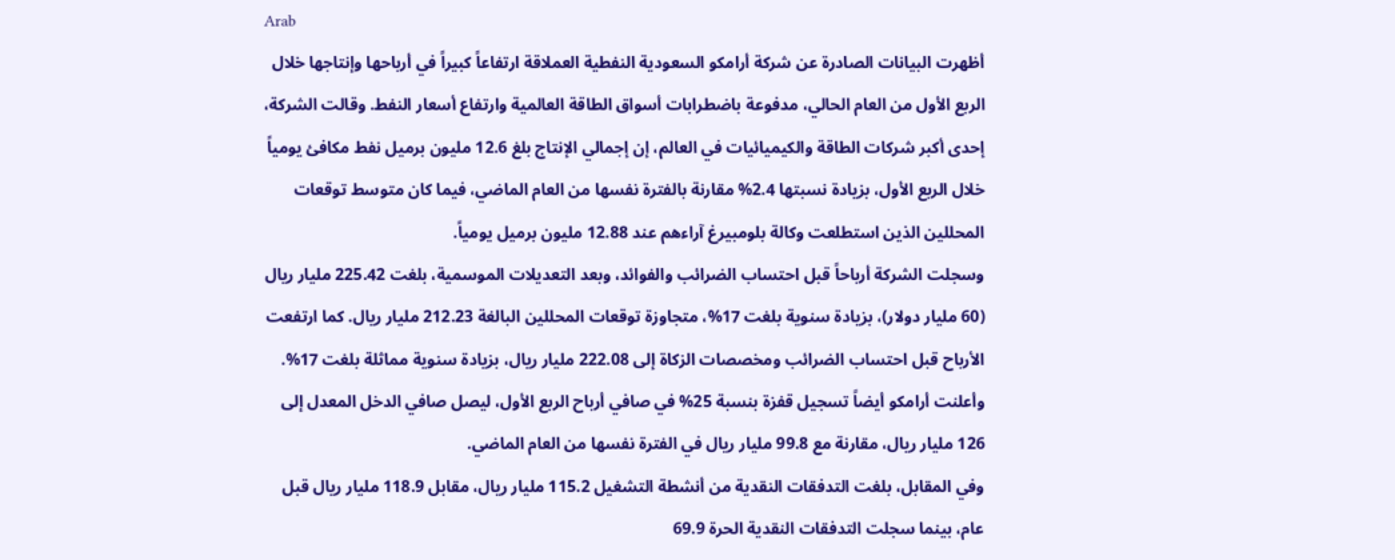Arab
أظهرت البيانات الصادرة عن شركة أرامكو السعودية النفطية العملاقة ارتفاعاً كبيراً في أرباحها وإنتاجها خلال الربع الأول من العام الحالي، مدفوعة باضطرابات أسواق الطاقة العالمية وارتفاع أسعار النفط. وقالت الشركة، إحدى أكبر شركات الطاقة والكيميائيات في العالم، إن إجمالي الإنتاج بلغ 12.6 مليون برميل نفط مكافئ يومياً خلال الربع الأول، بزيادة نسبتها 2.4% مقارنة بالفترة نفسها من العام الماضي، فيما كان متوسط توقعات المحللين الذين استطلعت وكالة بلومبيرغ آراءهم عند 12.88 مليون برميل يومياً.
وسجلت الشركة أرباحاً قبل احتساب الضرائب والفوائد، وبعد التعديلات الموسمية، بلغت 225.42 مليار ريال (60 مليار دولار)، بزيادة سنوية بلغت 17%، متجاوزة توقعات المحللين البالغة 212.23 مليار ريال. كما ارتفعت الأرباح قبل احتساب الضرائب ومخصصات الزكاة إلى 222.08 مليار ريال، بزيادة سنوية مماثلة بلغت 17%. وأعلنت أرامكو أيضاً تسجيل قفزة بنسبة 25% في صافي أرباح الربع الأول، ليصل صافي الدخل المعدل إلى 126 مليار ريال، مقارنة مع 99.8 مليار ريال في الفترة نفسها من العام الماضي.
وفي المقابل، بلغت التدفقات النقدية من أنشطة التشغيل 115.2 مليار ريال، مقابل 118.9 مليار ريال قبل عام، بينما سجلت التدفقات النقدية الحرة 69.9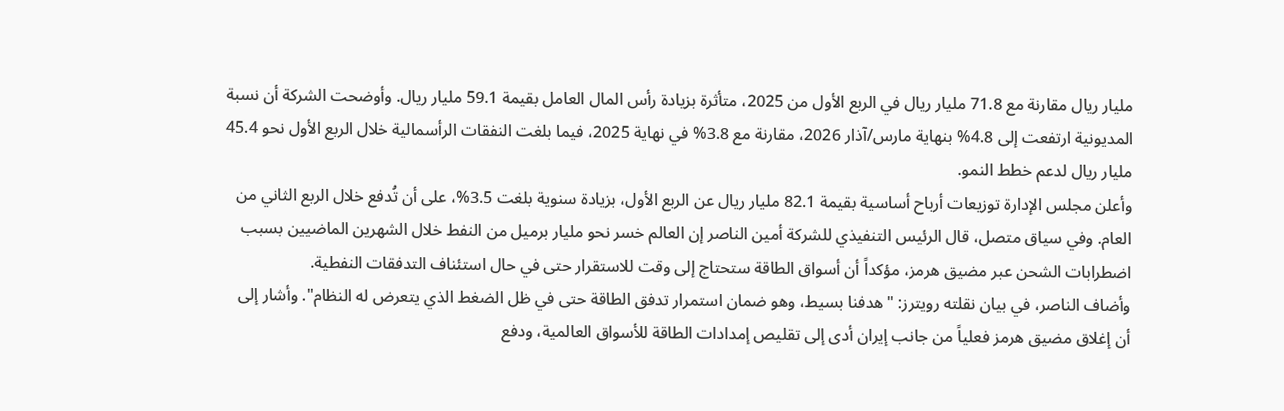مليار ريال مقارنة مع 71.8 مليار ريال في الربع الأول من 2025، متأثرة بزيادة رأس المال العامل بقيمة 59.1 مليار ريال. وأوضحت الشركة أن نسبة المديونية ارتفعت إلى 4.8% بنهاية مارس/آذار 2026، مقارنة مع 3.8% في نهاية 2025، فيما بلغت النفقات الرأسمالية خلال الربع الأول نحو 45.4 مليار ريال لدعم خطط النمو.
وأعلن مجلس الإدارة توزيعات أرباح أساسية بقيمة 82.1 مليار ريال عن الربع الأول، بزيادة سنوية بلغت 3.5%، على أن تُدفع خلال الربع الثاني من العام. وفي سياق متصل، قال الرئيس التنفيذي للشركة أمين الناصر إن العالم خسر نحو مليار برميل من النفط خلال الشهرين الماضيين بسبب اضطرابات الشحن عبر مضيق هرمز، مؤكداً أن أسواق الطاقة ستحتاج إلى وقت للاستقرار حتى في حال استئناف التدفقات النفطية.
وأضاف الناصر، في بيان نقلته رويترز: "هدفنا بسيط، وهو ضمان استمرار تدفق الطاقة حتى في ظل الضغط الذي يتعرض له النظام". وأشار إلى أن إغلاق مضيق هرمز فعلياً من جانب إيران أدى إلى تقليص إمدادات الطاقة للأسواق العالمية، ودفع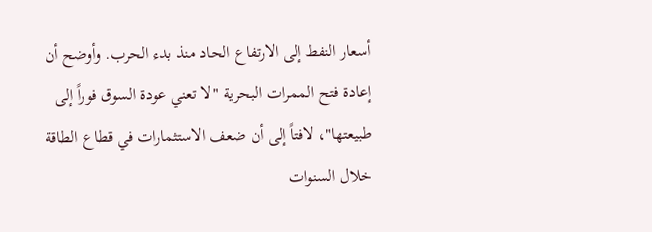أسعار النفط إلى الارتفاع الحاد منذ بدء الحرب. وأوضح أن إعادة فتح الممرات البحرية "لا تعني عودة السوق فوراً إلى طبيعتها"، لافتاً إلى أن ضعف الاستثمارات في قطاع الطاقة خلال السنوات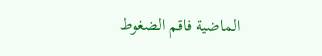الماضية فاقم الضغوط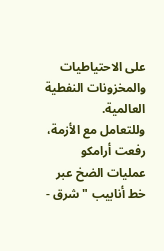على الاحتياطيات والمخزونات النفطية العالمية.
وللتعامل مع الأزمة، رفعت أرامكو عمليات الضخ عبر خط أنابيب "شرق -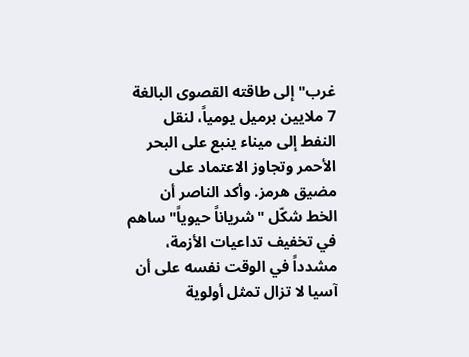غرب" إلى طاقته القصوى البالغة 7 ملايين برميل يومياً، لنقل النفط إلى ميناء ينبع على البحر الأحمر وتجاوز الاعتماد على مضيق هرمز. وأكد الناصر أن الخط شكّل "شرياناً حيوياً" ساهم في تخفيف تداعيات الأزمة، مشدداً في الوقت نفسه على أن آسيا لا تزال تمثل أولوية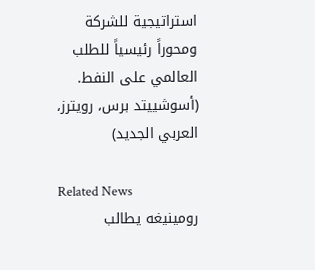استراتيجية للشركة ومحوراً رئيسياً للطلب العالمي على النفط.
(أسوشييتد برس، رويترز، العربي الجديد)

Related News
رومينيغه يطالب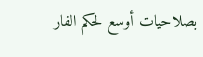بصلاحيات أوسع لحكم الفار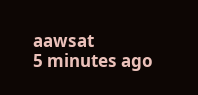aawsat
5 minutes ago